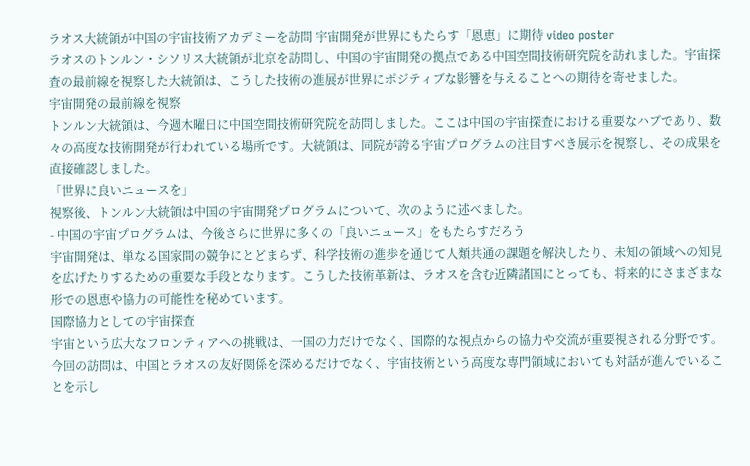ラオス大統領が中国の宇宙技術アカデミーを訪問 宇宙開発が世界にもたらす「恩恵」に期待 video poster
ラオスのトンルン・シソリス大統領が北京を訪問し、中国の宇宙開発の拠点である中国空間技術研究院を訪れました。宇宙探査の最前線を視察した大統領は、こうした技術の進展が世界にポジティブな影響を与えることへの期待を寄せました。
宇宙開発の最前線を視察
トンルン大統領は、今週木曜日に中国空間技術研究院を訪問しました。ここは中国の宇宙探査における重要なハブであり、数々の高度な技術開発が行われている場所です。大統領は、同院が誇る宇宙プログラムの注目すべき展示を視察し、その成果を直接確認しました。
「世界に良いニュースを」
視察後、トンルン大統領は中国の宇宙開発プログラムについて、次のように述べました。
- 中国の宇宙プログラムは、今後さらに世界に多くの「良いニュース」をもたらすだろう
宇宙開発は、単なる国家間の競争にとどまらず、科学技術の進歩を通じて人類共通の課題を解決したり、未知の領域への知見を広げたりするための重要な手段となります。こうした技術革新は、ラオスを含む近隣諸国にとっても、将来的にさまざまな形での恩恵や協力の可能性を秘めています。
国際協力としての宇宙探査
宇宙という広大なフロンティアへの挑戦は、一国の力だけでなく、国際的な視点からの協力や交流が重要視される分野です。今回の訪問は、中国とラオスの友好関係を深めるだけでなく、宇宙技術という高度な専門領域においても対話が進んでいることを示し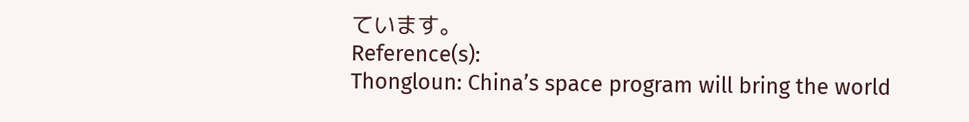ています。
Reference(s):
Thongloun: China’s space program will bring the world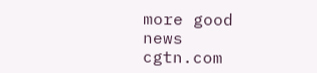more good news
cgtn.com